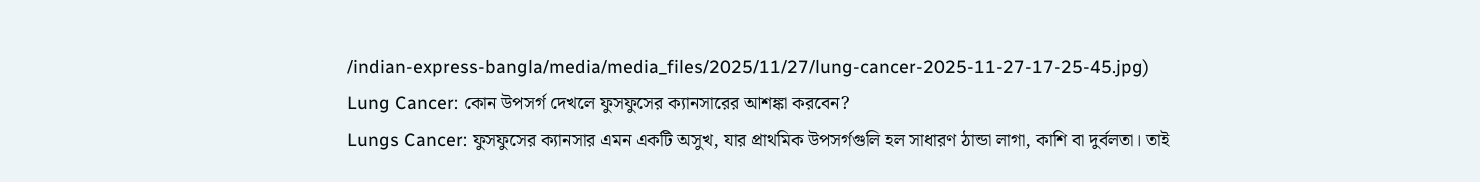/indian-express-bangla/media/media_files/2025/11/27/lung-cancer-2025-11-27-17-25-45.jpg)
Lung Cancer: কোন উপসর্গ দেখলে ফুসফুসের ক্যানসারের আশঙ্কা করবেন?
Lungs Cancer: ফুসফুসের ক্যানসার এমন একটি অসুখ, যার প্রাথমিক উপসর্গগুলি হল সাধারণ ঠান্ডা লাগা, কাশি বা দুর্বলতা। তাই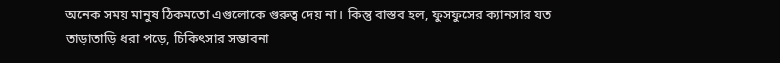অনেক সময় মানুষ ঠিকমতো এগুলোকে গুরুত্ব দেয় না। কিন্তু বাস্তব হল, ফুসফুসের ক্যানসার যত তাড়াতাড়ি ধরা পড়ে, চিকিৎসার সম্ভাবনা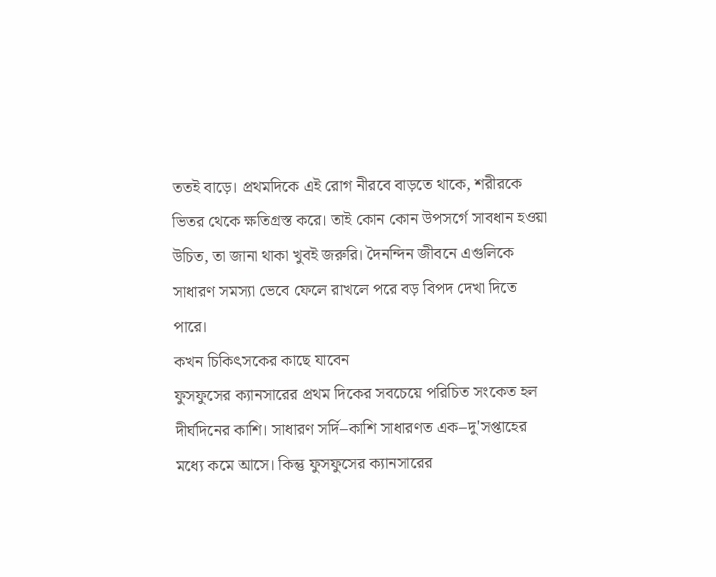ততই বাড়ে। প্রথমদিকে এই রোগ নীরবে বাড়তে থাকে, শরীরকে ভিতর থেকে ক্ষতিগ্রস্ত করে। তাই কোন কোন উপসর্গে সাবধান হওয়া উচিত, তা জানা থাকা খুবই জরুরি। দৈনন্দিন জীবনে এগুলিকে সাধারণ সমস্যা ভেবে ফেলে রাখলে পরে বড় বিপদ দেখা দিতে পারে।
কখন চিকিৎসকের কাছে যাবেন
ফুসফুসের ক্যানসারের প্রথম দিকের সবচেয়ে পরিচিত সংকেত হল দীর্ঘদিনের কাশি। সাধারণ সর্দি–কাশি সাধারণত এক–দু'সপ্তাহের মধ্যে কমে আসে। কিন্তু ফুসফুসের ক্যানসারের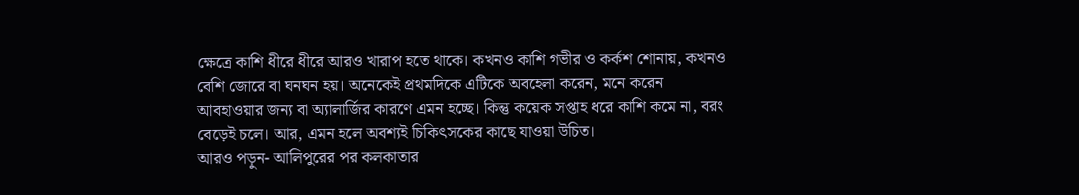ক্ষেত্রে কাশি ধীরে ধীরে আরও খারাপ হতে থাকে। কখনও কাশি গভীর ও কর্কশ শোনায়, কখনও বেশি জোরে বা ঘনঘন হয়। অনেকেই প্রথমদিকে এটিকে অবহেলা করেন, মনে করেন আবহাওয়ার জন্য বা অ্যালার্জির কারণে এমন হচ্ছে। কিন্তু কয়েক সপ্তাহ ধরে কাশি কমে না, বরং বেড়েই চলে। আর, এমন হলে অবশ্যই চিকিৎসকের কাছে যাওয়া উচিত।
আরও পড়ুন- আলিপুরের পর কলকাতার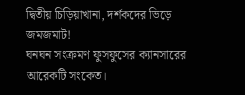দ্বিতীয় চিড়িয়াখানা, দর্শকদের ভিড়ে জমজমাট!
ঘনঘন সংক্রমণ ফুসফুসের ক্যানসারের আরেকটি সংকেত।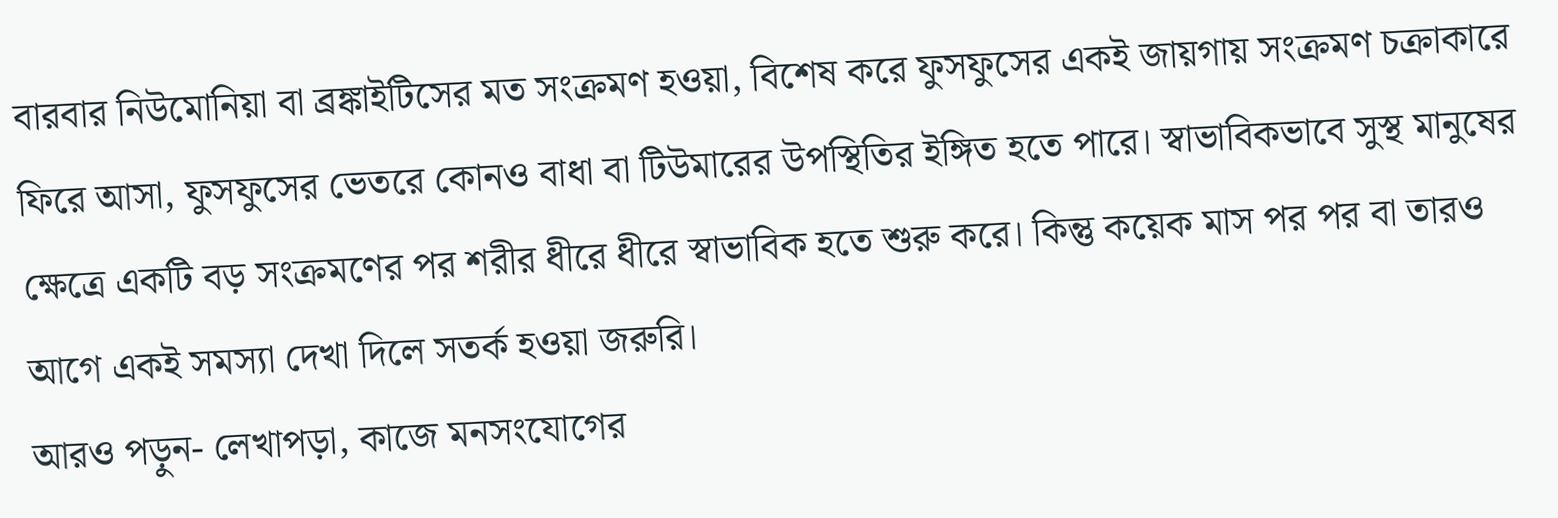বারবার নিউমোনিয়া বা ব্রঙ্কাইটিসের মত সংক্রমণ হওয়া, বিশেষ করে ফুসফুসের একই জায়গায় সংক্রমণ চক্রাকারে ফিরে আসা, ফুসফুসের ভেতরে কোনও বাধা বা টিউমারের উপস্থিতির ইঙ্গিত হতে পারে। স্বাভাবিকভাবে সুস্থ মানুষের ক্ষেত্রে একটি বড় সংক্রমণের পর শরীর ধীরে ধীরে স্বাভাবিক হতে শুরু করে। কিন্তু কয়েক মাস পর পর বা তারও আগে একই সমস্যা দেখা দিলে সতর্ক হওয়া জরুরি।
আরও পড়ুন- লেখাপড়া, কাজে মনসংযোগের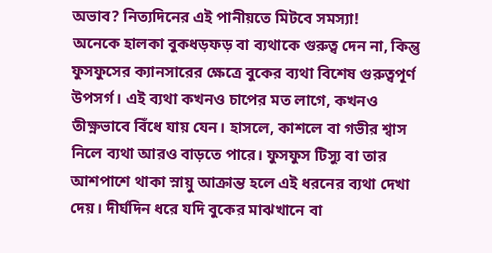অভাব? নিত্যদিনের এই পানীয়তে মিটবে সমস্যা!
অনেকে হালকা বুকধড়ফড় বা ব্যথাকে গুরুত্ব দেন না, কিন্তু ফুসফুসের ক্যানসারের ক্ষেত্রে বুকের ব্যথা বিশেষ গুরুত্বপূর্ণ উপসর্গ। এই ব্যথা কখনও চাপের মত লাগে, কখনও তীক্ষ্ণভাবে বিঁধে যায় যেন। হাসলে, কাশলে বা গভীর শ্বাস নিলে ব্যথা আরও বাড়তে পারে। ফুসফুস টিস্যু বা তার আশপাশে থাকা স্নায়ু আক্রান্ত হলে এই ধরনের ব্যথা দেখা দেয়। দীর্ঘদিন ধরে যদি বুকের মাঝখানে বা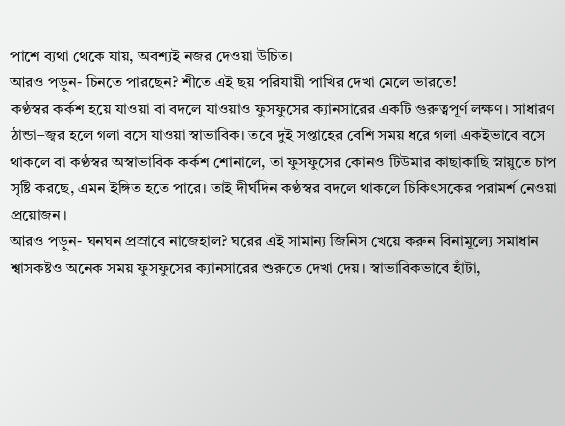পাশে ব্যথা থেকে যায়, অবশ্যই নজর দেওয়া উচিত।
আরও পড়ুন- চিনতে পারছেন? শীতে এই ছয় পরিযায়ী পাখির দেখা মেলে ভারতে!
কণ্ঠস্বর কর্কশ হয়ে যাওয়া বা বদলে যাওয়াও ফুসফুসের ক্যানসারের একটি গুরুত্বপূর্ণ লক্ষণ। সাধারণ ঠান্ডা–জ্বর হলে গলা বসে যাওয়া স্বাভাবিক। তবে দুই সপ্তাহের বেশি সময় ধরে গলা একইভাবে বসে থাকলে বা কণ্ঠস্বর অস্বাভাবিক কর্কশ শোনালে, তা ফুসফুসের কোনও টিউমার কাছাকাছি স্নায়ুতে চাপ সৃষ্টি করছে, এমন ইঙ্গিত হতে পারে। তাই দীর্ঘদিন কণ্ঠস্বর বদলে থাকলে চিকিৎসকের পরামর্শ নেওয়া প্রয়োজন।
আরও পড়ুন- ঘনঘন প্রস্রাবে নাজেহাল? ঘরের এই সামান্য জিনিস খেয়ে করুন বিনামূল্যে সমাধান
শ্বাসকষ্টও অনেক সময় ফুসফুসের ক্যানসারের শুরুতে দেখা দেয়। স্বাভাবিকভাবে হাঁটা,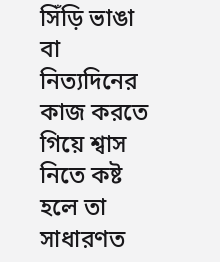সিঁড়ি ভাঙা বা নিত্যদিনের কাজ করতে গিয়ে শ্বাস নিতে কষ্ট হলে তা সাধারণত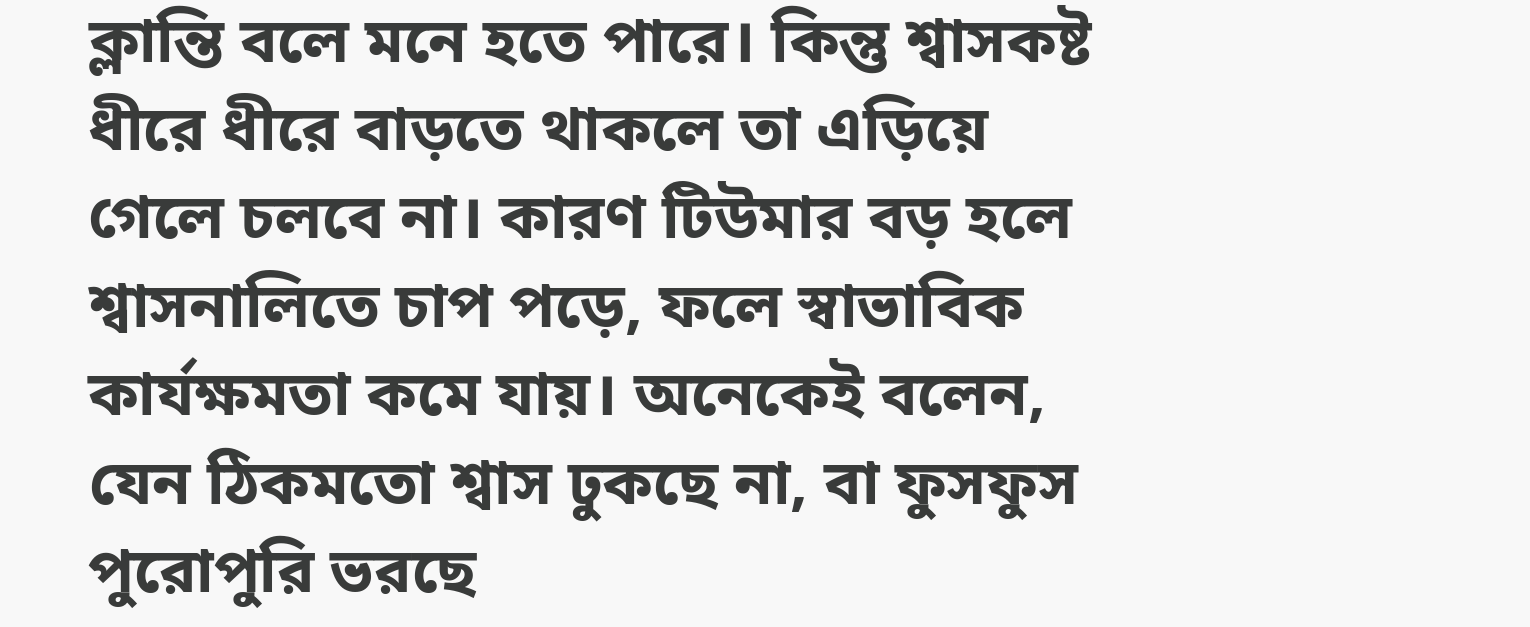ক্লান্তি বলে মনে হতে পারে। কিন্তু শ্বাসকষ্ট ধীরে ধীরে বাড়তে থাকলে তা এড়িয়ে গেলে চলবে না। কারণ টিউমার বড় হলে শ্বাসনালিতে চাপ পড়ে, ফলে স্বাভাবিক কার্যক্ষমতা কমে যায়। অনেকেই বলেন, যেন ঠিকমতো শ্বাস ঢুকছে না, বা ফুসফুস পুরোপুরি ভরছে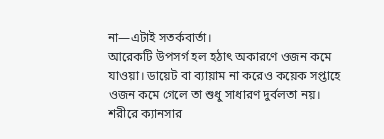না—এটাই সতর্কবার্তা।
আরেকটি উপসর্গ হল হঠাৎ অকারণে ওজন কমে যাওয়া। ডায়েট বা ব্যায়াম না করেও কয়েক সপ্তাহে ওজন কমে গেলে তা শুধু সাধারণ দুর্বলতা নয়। শরীরে ক্যানসার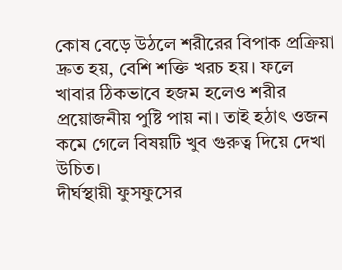কোষ বেড়ে উঠলে শরীরের বিপাক প্রক্রিয়া দ্রুত হয়, বেশি শক্তি খরচ হয়। ফলে খাবার ঠিকভাবে হজম হলেও শরীর প্রয়োজনীয় পুষ্টি পায় না। তাই হঠাৎ ওজন কমে গেলে বিষয়টি খুব গুরুত্ব দিয়ে দেখা উচিত।
দীর্ঘস্থায়ী ফুসফুসের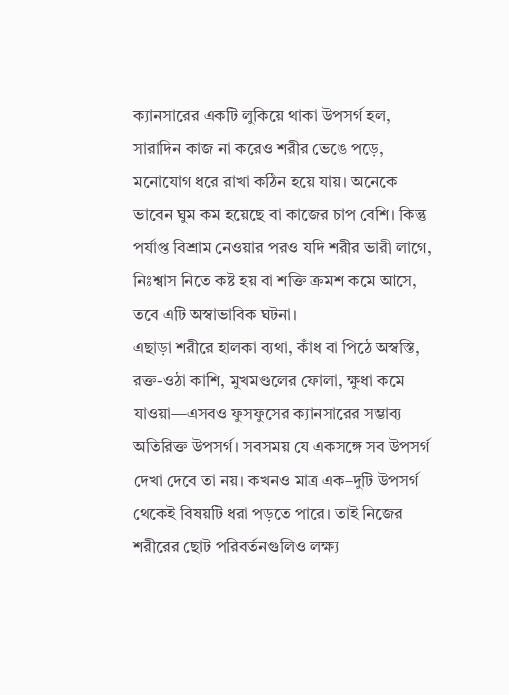ক্যানসারের একটি লুকিয়ে থাকা উপসর্গ হল, সারাদিন কাজ না করেও শরীর ভেঙে পড়ে, মনোযোগ ধরে রাখা কঠিন হয়ে যায়। অনেকে ভাবেন ঘুম কম হয়েছে বা কাজের চাপ বেশি। কিন্তু পর্যাপ্ত বিশ্রাম নেওয়ার পরও যদি শরীর ভারী লাগে, নিঃশ্বাস নিতে কষ্ট হয় বা শক্তি ক্রমশ কমে আসে, তবে এটি অস্বাভাবিক ঘটনা।
এছাড়া শরীরে হালকা ব্যথা, কাঁধ বা পিঠে অস্বস্তি, রক্ত-ওঠা কাশি, মুখমণ্ডলের ফোলা, ক্ষুধা কমে যাওয়া—এসবও ফুসফুসের ক্যানসারের সম্ভাব্য অতিরিক্ত উপসর্গ। সবসময় যে একসঙ্গে সব উপসর্গ দেখা দেবে তা নয়। কখনও মাত্র এক–দুটি উপসর্গ থেকেই বিষয়টি ধরা পড়তে পারে। তাই নিজের শরীরের ছোট পরিবর্তনগুলিও লক্ষ্য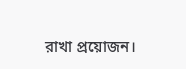রাখা প্রয়োজন।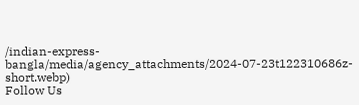/indian-express-bangla/media/agency_attachments/2024-07-23t122310686z-short.webp)
Follow Us